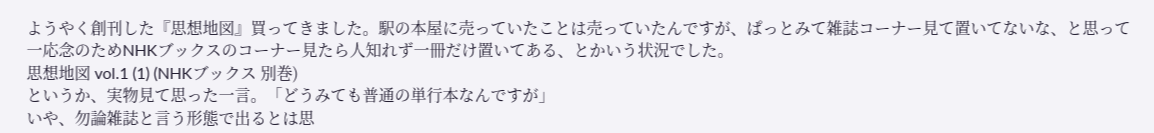ようやく創刊した『思想地図』買ってきました。駅の本屋に売っていたことは売っていたんですが、ぱっとみて雑誌コーナー見て置いてないな、と思って一応念のためNHKブックスのコーナー見たら人知れず一冊だけ置いてある、とかいう状況でした。
思想地図 vol.1 (1) (NHKブックス 別巻)
というか、実物見て思った一言。「どうみても普通の単行本なんですが」
いや、勿論雑誌と言う形態で出るとは思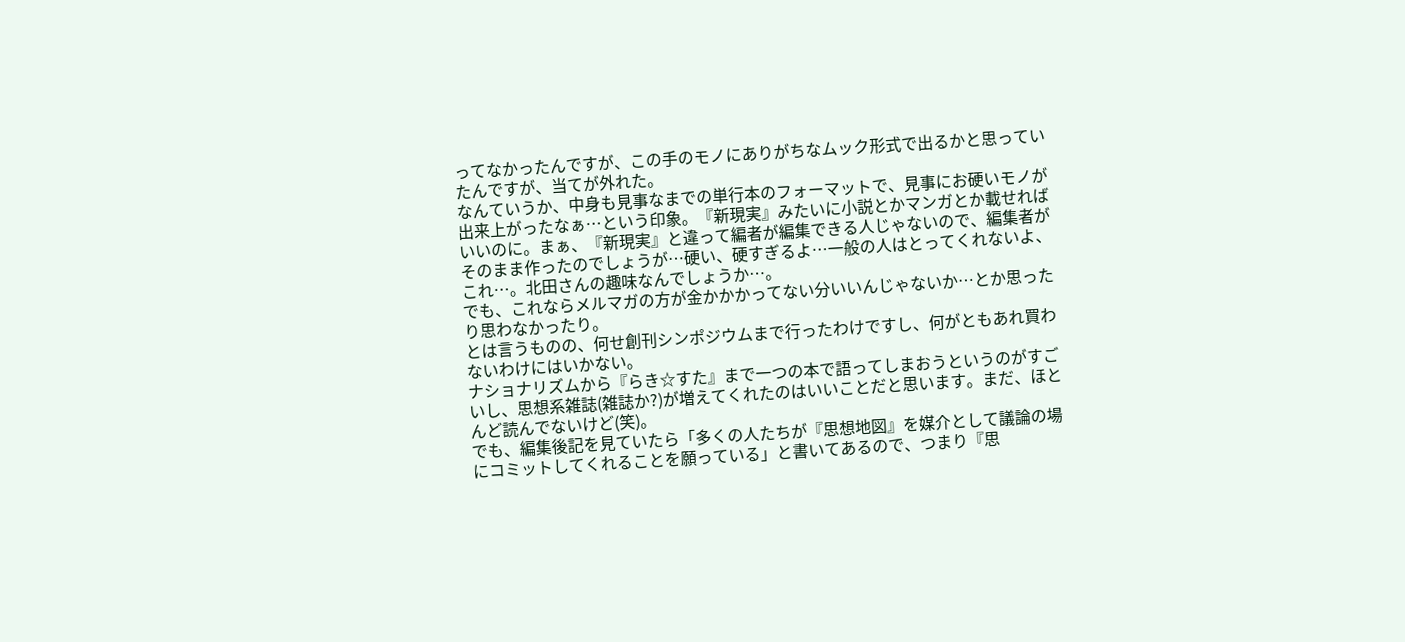ってなかったんですが、この手のモノにありがちなムック形式で出るかと思っていたんですが、当てが外れた。
なんていうか、中身も見事なまでの単行本のフォーマットで、見事にお硬いモノが出来上がったなぁ…という印象。『新現実』みたいに小説とかマンガとか載せればいいのに。まぁ、『新現実』と違って編者が編集できる人じゃないので、編集者がそのまま作ったのでしょうが…硬い、硬すぎるよ…一般の人はとってくれないよ、これ…。北田さんの趣味なんでしょうか…。
でも、これならメルマガの方が金かかかってない分いいんじゃないか…とか思ったり思わなかったり。
とは言うものの、何せ創刊シンポジウムまで行ったわけですし、何がともあれ買わないわけにはいかない。
ナショナリズムから『らき☆すた』まで一つの本で語ってしまおうというのがすごいし、思想系雑誌(雑誌か?)が増えてくれたのはいいことだと思います。まだ、ほとんど読んでないけど(笑)。
でも、編集後記を見ていたら「多くの人たちが『思想地図』を媒介として議論の場にコミットしてくれることを願っている」と書いてあるので、つまり『思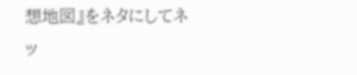想地図』をネタにしてネッ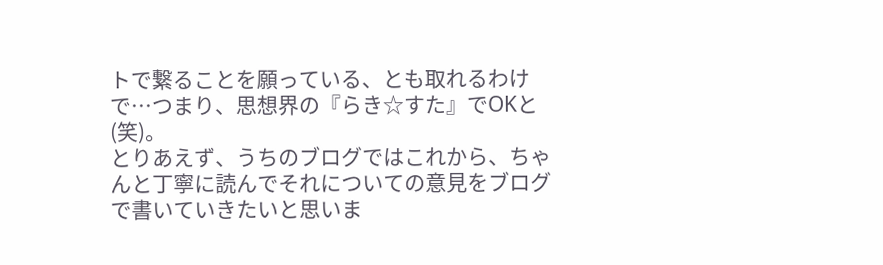トで繋ることを願っている、とも取れるわけで…つまり、思想界の『らき☆すた』でOKと(笑)。
とりあえず、うちのブログではこれから、ちゃんと丁寧に読んでそれについての意見をブログで書いていきたいと思いま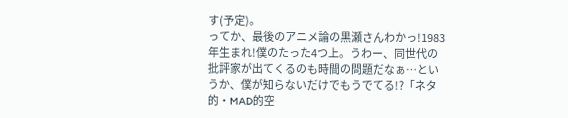す(予定)。
ってか、最後のアニメ論の黒瀬さんわかっ!1983年生まれ!僕のたった4つ上。うわー、同世代の批評家が出てくるのも時間の問題だなぁ…というか、僕が知らないだけでもうでてる!?「ネタ的・MAD的空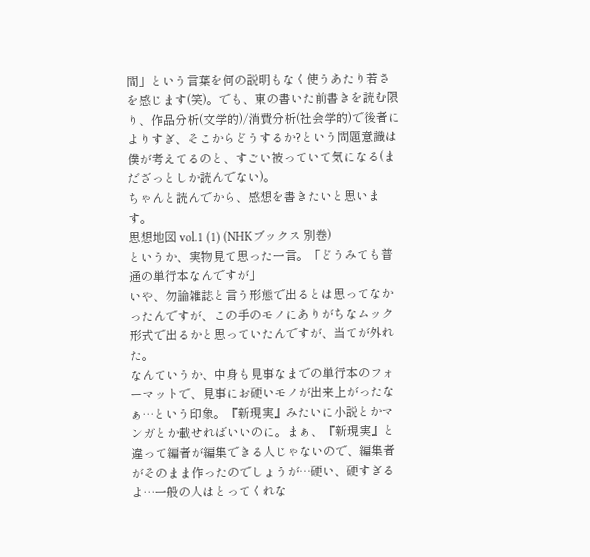間」という言葉を何の説明もなく使うあたり若さを感じます(笑)。でも、東の書いた前書きを読む限り、作品分析(文学的)/消費分析(社会学的)で後者によりすぎ、そこからどうするか?という問題意識は僕が考えてるのと、すごい被っていて気になる(まだざっとしか読んでない)。
ちゃんと読んでから、感想を書きたいと思います。
思想地図 vol.1 (1) (NHKブックス 別巻)
というか、実物見て思った一言。「どうみても普通の単行本なんですが」
いや、勿論雑誌と言う形態で出るとは思ってなかったんですが、この手のモノにありがちなムック形式で出るかと思っていたんですが、当てが外れた。
なんていうか、中身も見事なまでの単行本のフォーマットで、見事にお硬いモノが出来上がったなぁ…という印象。『新現実』みたいに小説とかマンガとか載せればいいのに。まぁ、『新現実』と違って編者が編集できる人じゃないので、編集者がそのまま作ったのでしょうが…硬い、硬すぎるよ…一般の人はとってくれな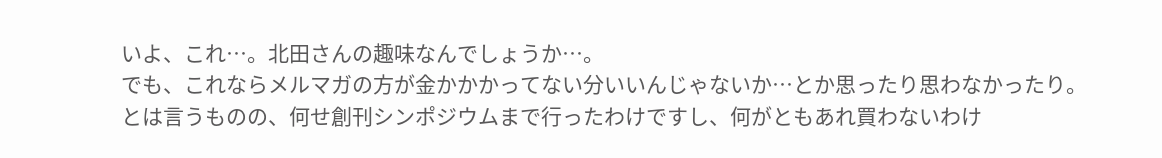いよ、これ…。北田さんの趣味なんでしょうか…。
でも、これならメルマガの方が金かかかってない分いいんじゃないか…とか思ったり思わなかったり。
とは言うものの、何せ創刊シンポジウムまで行ったわけですし、何がともあれ買わないわけ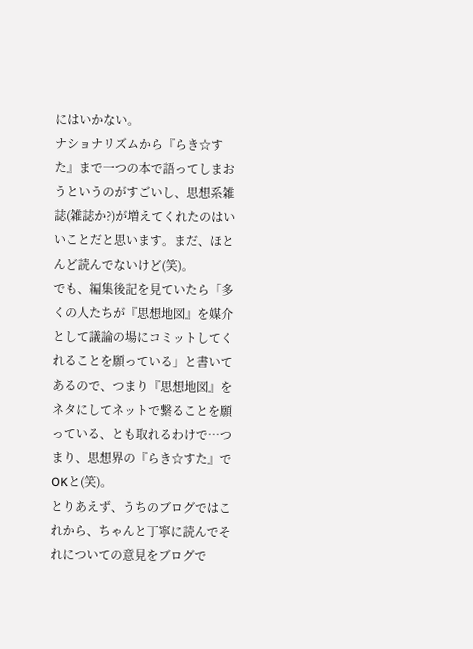にはいかない。
ナショナリズムから『らき☆すた』まで一つの本で語ってしまおうというのがすごいし、思想系雑誌(雑誌か?)が増えてくれたのはいいことだと思います。まだ、ほとんど読んでないけど(笑)。
でも、編集後記を見ていたら「多くの人たちが『思想地図』を媒介として議論の場にコミットしてくれることを願っている」と書いてあるので、つまり『思想地図』をネタにしてネットで繋ることを願っている、とも取れるわけで…つまり、思想界の『らき☆すた』でOKと(笑)。
とりあえず、うちのブログではこれから、ちゃんと丁寧に読んでそれについての意見をブログで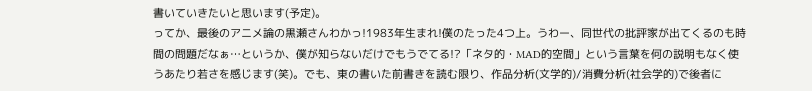書いていきたいと思います(予定)。
ってか、最後のアニメ論の黒瀬さんわかっ!1983年生まれ!僕のたった4つ上。うわー、同世代の批評家が出てくるのも時間の問題だなぁ…というか、僕が知らないだけでもうでてる!?「ネタ的・MAD的空間」という言葉を何の説明もなく使うあたり若さを感じます(笑)。でも、東の書いた前書きを読む限り、作品分析(文学的)/消費分析(社会学的)で後者に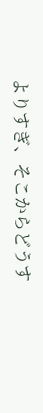よりすぎ、そこからどうす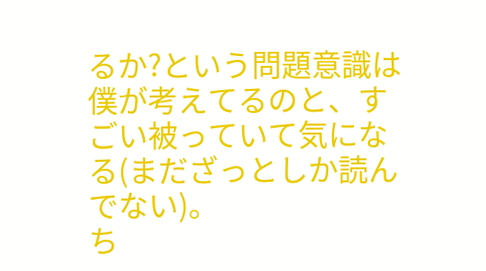るか?という問題意識は僕が考えてるのと、すごい被っていて気になる(まだざっとしか読んでない)。
ち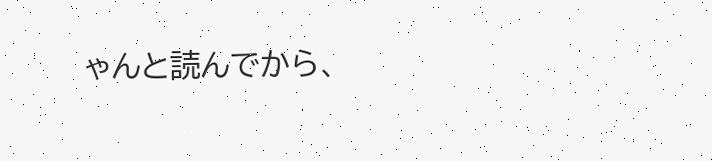ゃんと読んでから、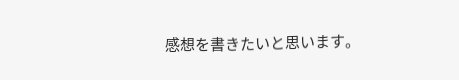感想を書きたいと思います。